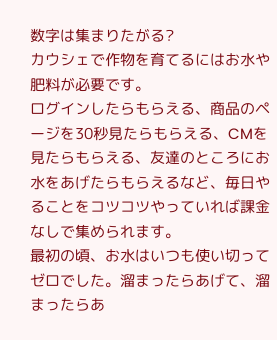数字は集まりたがる?
カウシェで作物を育てるにはお水や肥料が必要です。
ログインしたらもらえる、商品のページを30秒見たらもらえる、CMを見たらもらえる、友達のところにお水をあげたらもらえるなど、毎日やることをコツコツやっていれば課金なしで集められます。
最初の頃、お水はいつも使い切ってゼロでした。溜まったらあげて、溜まったらあ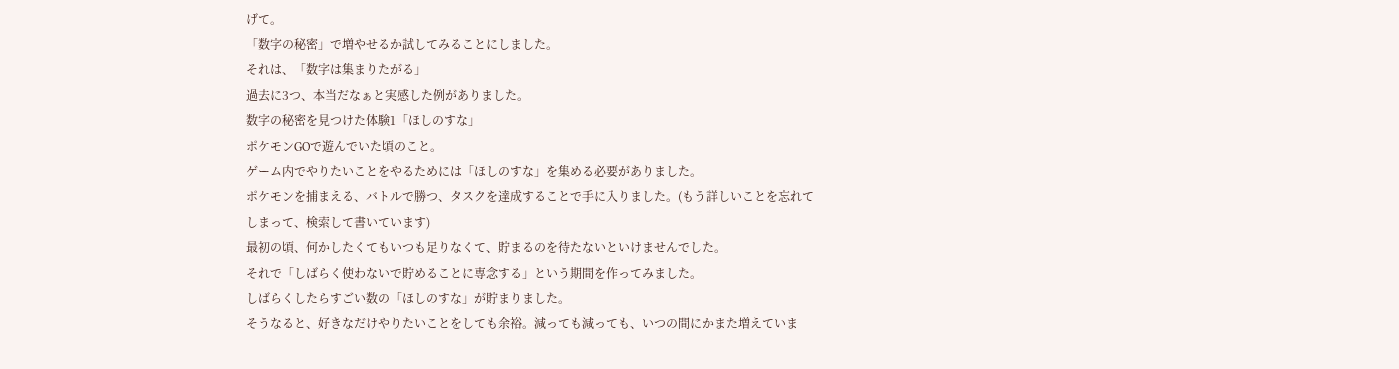げて。
「数字の秘密」で増やせるか試してみることにしました。
それは、「数字は集まりたがる」
過去に3つ、本当だなぁと実感した例がありました。
数字の秘密を見つけた体験1「ほしのすな」
ポケモンGOで遊んでいた頃のこと。
ゲーム内でやりたいことをやるためには「ほしのすな」を集める必要がありました。
ポケモンを捕まえる、バトルで勝つ、タスクを達成することで手に入りました。(もう詳しいことを忘れてしまって、検索して書いています)
最初の頃、何かしたくてもいつも足りなくて、貯まるのを待たないといけませんでした。
それで「しばらく使わないで貯めることに専念する」という期間を作ってみました。
しばらくしたらすごい数の「ほしのすな」が貯まりました。
そうなると、好きなだけやりたいことをしても余裕。減っても減っても、いつの間にかまた増えていま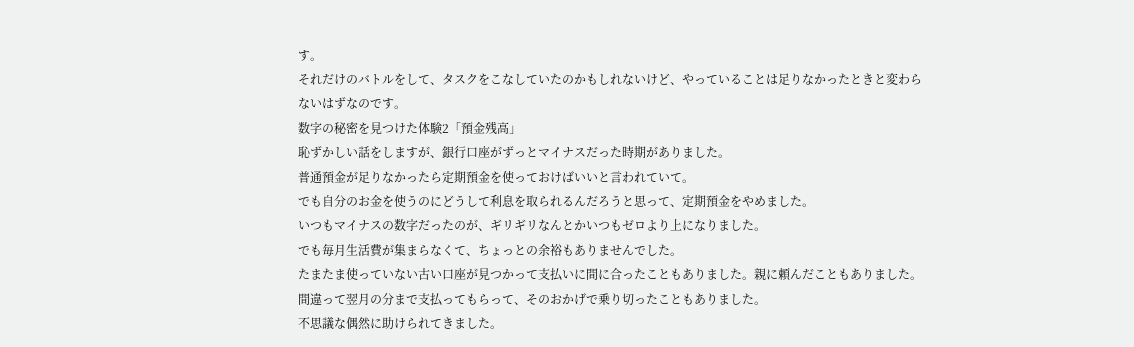す。
それだけのバトルをして、タスクをこなしていたのかもしれないけど、やっていることは足りなかったときと変わらないはずなのです。
数字の秘密を見つけた体験2「預金残高」
恥ずかしい話をしますが、銀行口座がずっとマイナスだった時期がありました。
普通預金が足りなかったら定期預金を使っておけばいいと言われていて。
でも自分のお金を使うのにどうして利息を取られるんだろうと思って、定期預金をやめました。
いつもマイナスの数字だったのが、ギリギリなんとかいつもゼロより上になりました。
でも毎月生活費が集まらなくて、ちょっとの余裕もありませんでした。
たまたま使っていない古い口座が見つかって支払いに間に合ったこともありました。親に頼んだこともありました。
間違って翌月の分まで支払ってもらって、そのおかげで乗り切ったこともありました。
不思議な偶然に助けられてきました。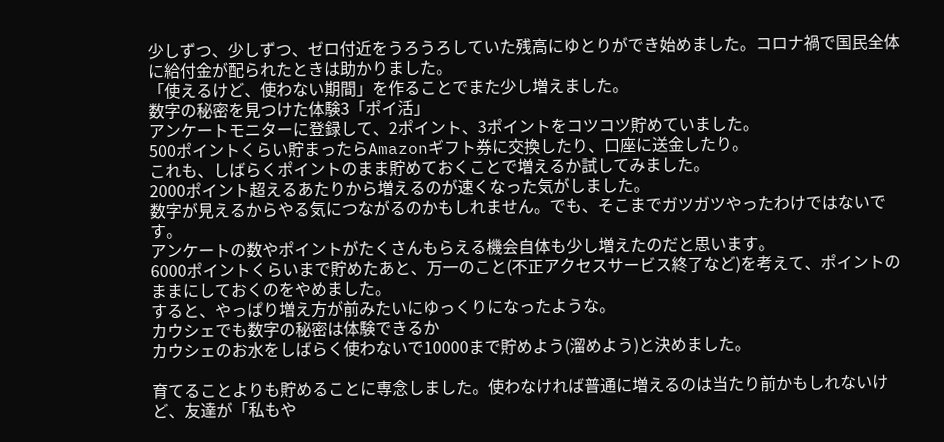少しずつ、少しずつ、ゼロ付近をうろうろしていた残高にゆとりができ始めました。コロナ禍で国民全体に給付金が配られたときは助かりました。
「使えるけど、使わない期間」を作ることでまた少し増えました。
数字の秘密を見つけた体験3「ポイ活」
アンケートモニターに登録して、2ポイント、3ポイントをコツコツ貯めていました。
500ポイントくらい貯まったらAmazonギフト券に交換したり、口座に送金したり。
これも、しばらくポイントのまま貯めておくことで増えるか試してみました。
2000ポイント超えるあたりから増えるのが速くなった気がしました。
数字が見えるからやる気につながるのかもしれません。でも、そこまでガツガツやったわけではないです。
アンケートの数やポイントがたくさんもらえる機会自体も少し増えたのだと思います。
6000ポイントくらいまで貯めたあと、万一のこと(不正アクセスサービス終了など)を考えて、ポイントのままにしておくのをやめました。
すると、やっぱり増え方が前みたいにゆっくりになったような。
カウシェでも数字の秘密は体験できるか
カウシェのお水をしばらく使わないで10000まで貯めよう(溜めよう)と決めました。

育てることよりも貯めることに専念しました。使わなければ普通に増えるのは当たり前かもしれないけど、友達が「私もや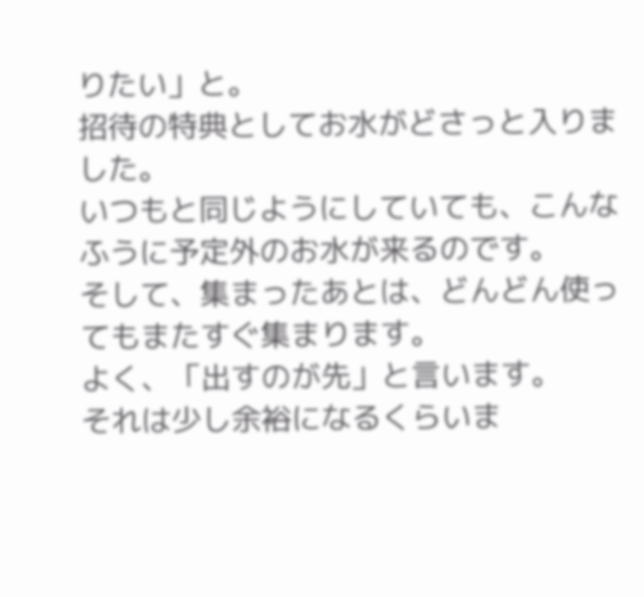りたい」と。
招待の特典としてお水がどさっと入りました。
いつもと同じようにしていても、こんなふうに予定外のお水が来るのです。
そして、集まったあとは、どんどん使ってもまたすぐ集まります。
よく、「出すのが先」と言います。
それは少し余裕になるくらいま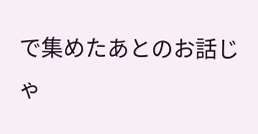で集めたあとのお話じゃ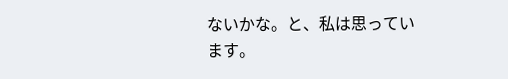ないかな。と、私は思っています。